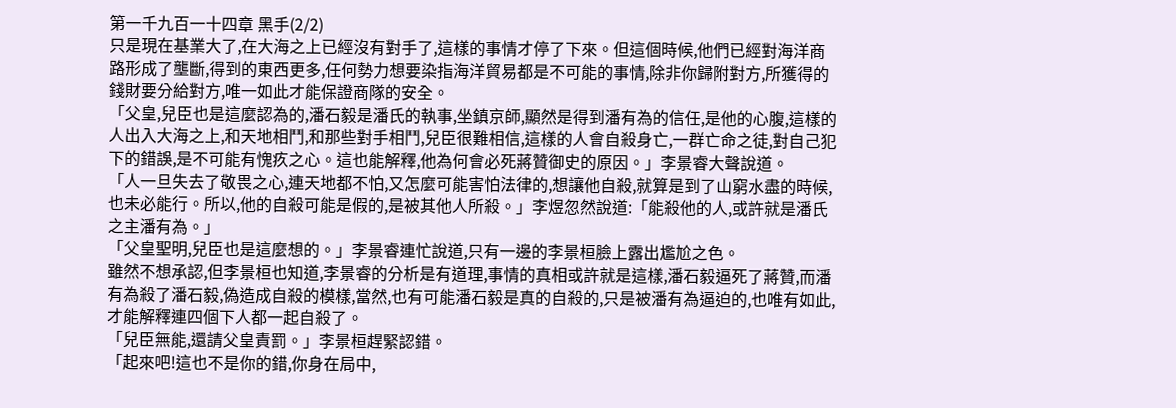第一千九百一十四章 黑手(2/2)
只是現在基業大了,在大海之上已經沒有對手了,這樣的事情才停了下來。但這個時候,他們已經對海洋商路形成了壟斷,得到的東西更多,任何勢力想要染指海洋貿易都是不可能的事情,除非你歸附對方,所獲得的錢財要分給對方,唯一如此才能保證商隊的安全。
「父皇,兒臣也是這麼認為的,潘石毅是潘氏的執事,坐鎮京師,顯然是得到潘有為的信任,是他的心腹,這樣的人出入大海之上,和天地相鬥,和那些對手相鬥,兒臣很難相信,這樣的人會自殺身亡,一群亡命之徒,對自己犯下的錯誤,是不可能有愧疚之心。這也能解釋,他為何會必死蔣贊御史的原因。」李景睿大聲說道。
「人一旦失去了敬畏之心,連天地都不怕,又怎麼可能害怕法律的,想讓他自殺,就算是到了山窮水盡的時候,也未必能行。所以,他的自殺可能是假的,是被其他人所殺。」李煜忽然說道:「能殺他的人,或許就是潘氏之主潘有為。」
「父皇聖明,兒臣也是這麼想的。」李景睿連忙說道,只有一邊的李景桓臉上露出尷尬之色。
雖然不想承認,但李景桓也知道,李景睿的分析是有道理,事情的真相或許就是這樣,潘石毅逼死了蔣贊,而潘有為殺了潘石毅,偽造成自殺的模樣,當然,也有可能潘石毅是真的自殺的,只是被潘有為逼迫的,也唯有如此,才能解釋連四個下人都一起自殺了。
「兒臣無能,還請父皇責罰。」李景桓趕緊認錯。
「起來吧!這也不是你的錯,你身在局中,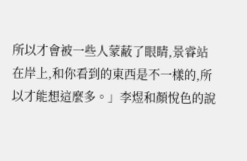所以才會被一些人蒙蔽了眼睛,景睿站在岸上,和你看到的東西是不一樣的,所以才能想這麼多。」李煜和顏悅色的說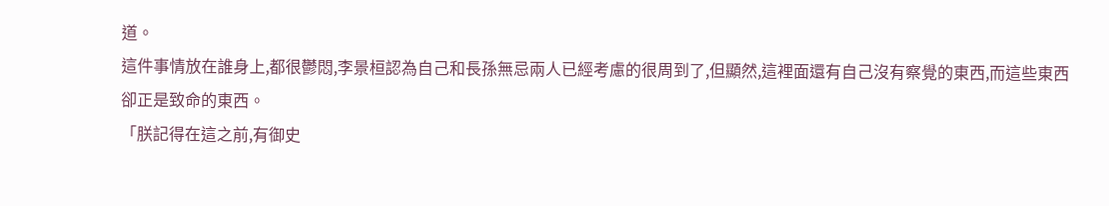道。
這件事情放在誰身上,都很鬱悶,李景桓認為自己和長孫無忌兩人已經考慮的很周到了,但顯然,這裡面還有自己沒有察覺的東西,而這些東西卻正是致命的東西。
「朕記得在這之前,有御史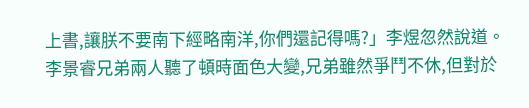上書,讓朕不要南下經略南洋,你們還記得嗎?」李煜忽然說道。
李景睿兄弟兩人聽了頓時面色大變,兄弟雖然爭鬥不休,但對於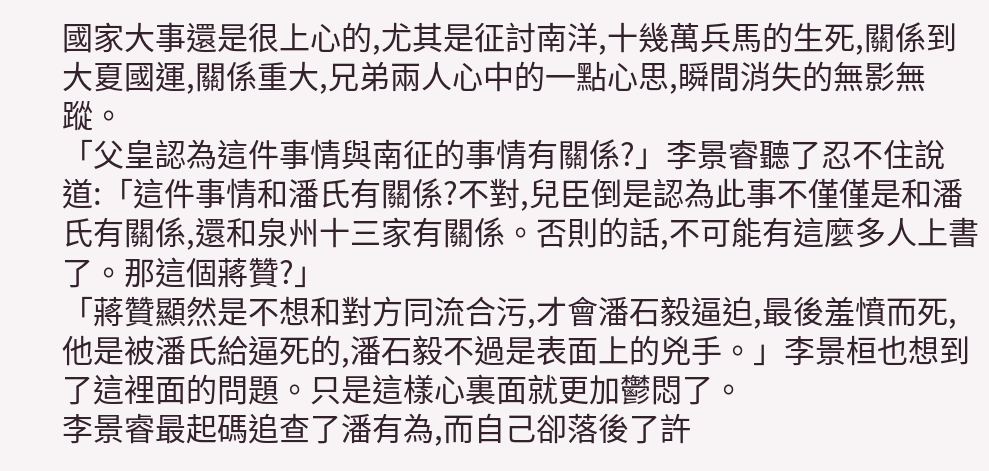國家大事還是很上心的,尤其是征討南洋,十幾萬兵馬的生死,關係到大夏國運,關係重大,兄弟兩人心中的一點心思,瞬間消失的無影無蹤。
「父皇認為這件事情與南征的事情有關係?」李景睿聽了忍不住說道:「這件事情和潘氏有關係?不對,兒臣倒是認為此事不僅僅是和潘氏有關係,還和泉州十三家有關係。否則的話,不可能有這麼多人上書了。那這個蔣贊?」
「蔣贊顯然是不想和對方同流合污,才會潘石毅逼迫,最後羞憤而死,他是被潘氏給逼死的,潘石毅不過是表面上的兇手。」李景桓也想到了這裡面的問題。只是這樣心裏面就更加鬱悶了。
李景睿最起碼追查了潘有為,而自己卻落後了許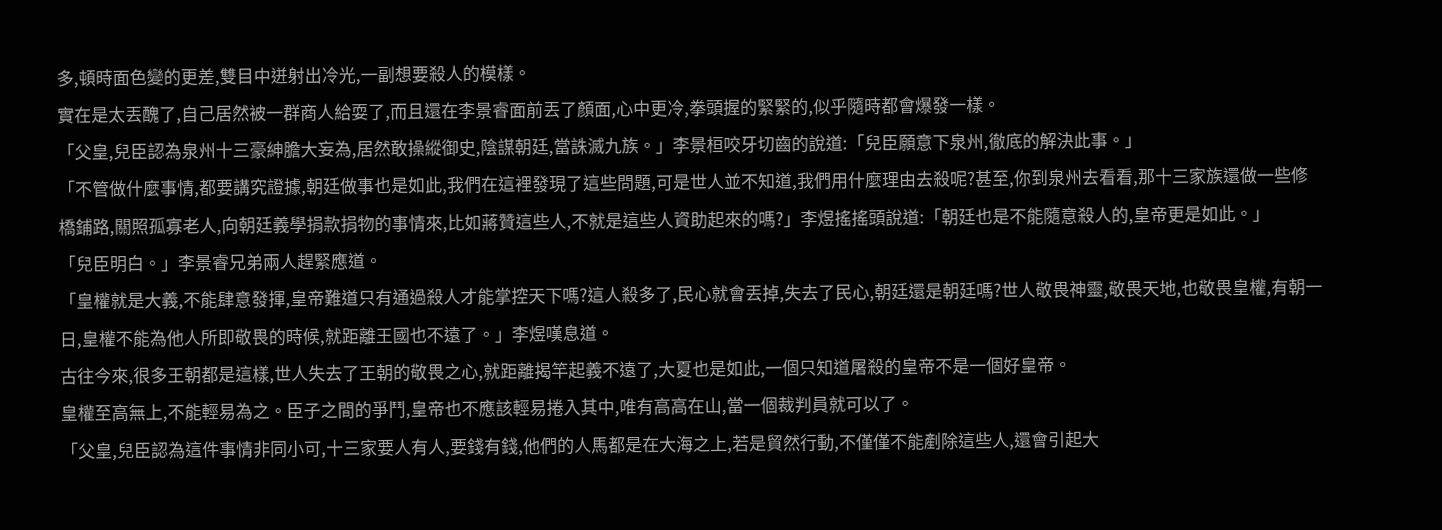多,頓時面色變的更差,雙目中迸射出冷光,一副想要殺人的模樣。
實在是太丟醜了,自己居然被一群商人給耍了,而且還在李景睿面前丟了顏面,心中更冷,拳頭握的緊緊的,似乎隨時都會爆發一樣。
「父皇,兒臣認為泉州十三豪紳膽大妄為,居然敢操縱御史,陰謀朝廷,當誅滅九族。」李景桓咬牙切齒的說道:「兒臣願意下泉州,徹底的解決此事。」
「不管做什麼事情,都要講究證據,朝廷做事也是如此,我們在這裡發現了這些問題,可是世人並不知道,我們用什麼理由去殺呢?甚至,你到泉州去看看,那十三家族還做一些修橋鋪路,關照孤寡老人,向朝廷義學捐款捐物的事情來,比如蔣贊這些人,不就是這些人資助起來的嗎?」李煜搖搖頭說道:「朝廷也是不能隨意殺人的,皇帝更是如此。」
「兒臣明白。」李景睿兄弟兩人趕緊應道。
「皇權就是大義,不能肆意發揮,皇帝難道只有通過殺人才能掌控天下嗎?這人殺多了,民心就會丟掉,失去了民心,朝廷還是朝廷嗎?世人敬畏神靈,敬畏天地,也敬畏皇權,有朝一日,皇權不能為他人所即敬畏的時候,就距離王國也不遠了。」李煜嘆息道。
古往今來,很多王朝都是這樣,世人失去了王朝的敬畏之心,就距離揭竿起義不遠了,大夏也是如此,一個只知道屠殺的皇帝不是一個好皇帝。
皇權至高無上,不能輕易為之。臣子之間的爭鬥,皇帝也不應該輕易捲入其中,唯有高高在山,當一個裁判員就可以了。
「父皇,兒臣認為這件事情非同小可,十三家要人有人,要錢有錢,他們的人馬都是在大海之上,若是貿然行動,不僅僅不能剷除這些人,還會引起大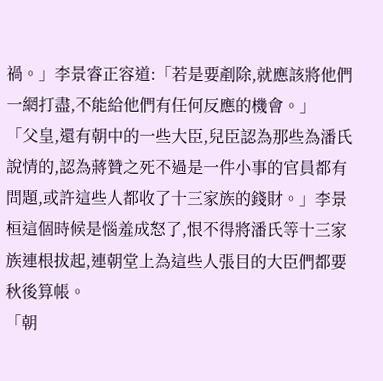禍。」李景睿正容道:「若是要剷除,就應該將他們一網打盡,不能給他們有任何反應的機會。」
「父皇,還有朝中的一些大臣,兒臣認為那些為潘氏說情的,認為蔣贊之死不過是一件小事的官員都有問題,或許這些人都收了十三家族的錢財。」李景桓這個時候是惱羞成怒了,恨不得將潘氏等十三家族連根拔起,連朝堂上為這些人張目的大臣們都要秋後算帳。
「朝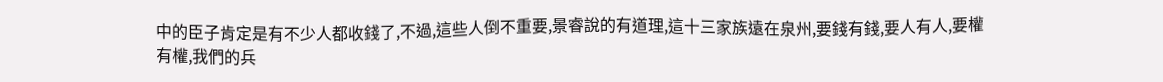中的臣子肯定是有不少人都收錢了,不過,這些人倒不重要,景睿說的有道理,這十三家族遠在泉州,要錢有錢,要人有人,要權有權,我們的兵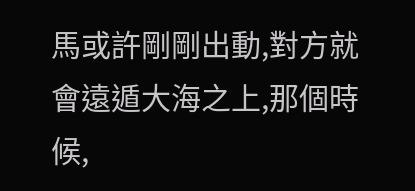馬或許剛剛出動,對方就會遠遁大海之上,那個時候,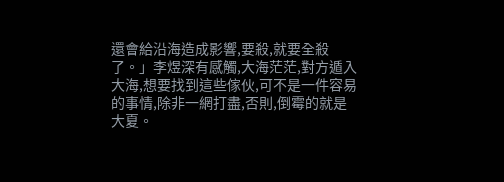還會給沿海造成影響,要殺,就要全殺了。」李煜深有感觸,大海茫茫,對方遁入大海,想要找到這些傢伙,可不是一件容易的事情,除非一網打盡,否則,倒霉的就是大夏。